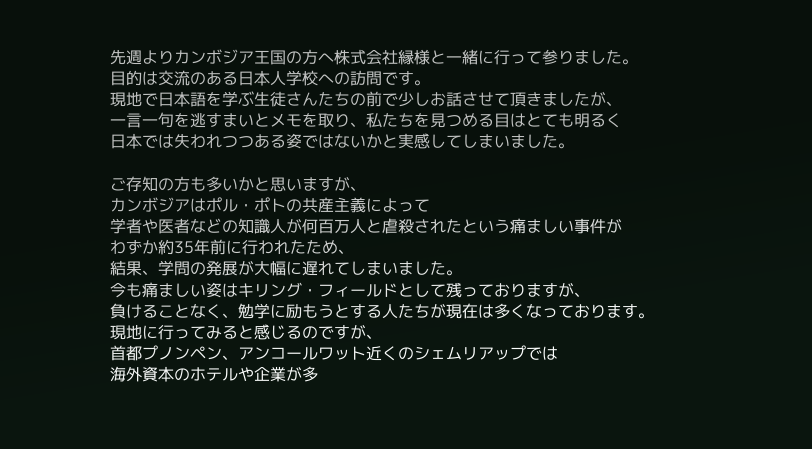先週よりカンボジア王国の方へ株式会社縁様と一緒に行って参りました。
目的は交流のある日本人学校への訪問です。
現地で日本語を学ぶ生徒さんたちの前で少しお話させて頂きましたが、
一言一句を逃すまいとメモを取り、私たちを見つめる目はとても明るく
日本では失われつつある姿ではないかと実感してしまいました。

ご存知の方も多いかと思いますが、
カンボジアはポル・ポトの共産主義によって
学者や医者などの知識人が何百万人と虐殺されたという痛ましい事件が
わずか約35年前に行われたため、
結果、学問の発展が大幅に遅れてしまいました。
今も痛ましい姿はキリング・フィールドとして残っておりますが、
負けることなく、勉学に励もうとする人たちが現在は多くなっております。
現地に行ってみると感じるのですが、
首都プノンペン、アンコールワット近くのシェムリアップでは
海外資本のホテルや企業が多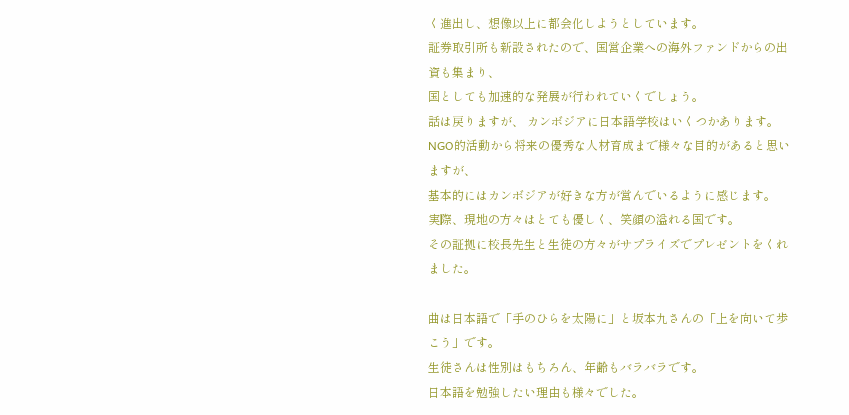く進出し、想像以上に都会化しようとしています。
証券取引所も新設されたので、国営企業への海外ファンドからの出資も集まり、
国としても加速的な発展が行われていくでしょう。
話は戻りますが、 カンボジアに日本語学校はいくつかあります。
NGO的活動から将来の優秀な人材育成まで様々な目的があると思いますが、
基本的にはカンボジアが好きな方が営んでいるように感じます。
実際、現地の方々はとても優しく、笑顔の溢れる国です。
その証拠に校長先生と生徒の方々がサプライズでプレゼントをくれました。

曲は日本語で「手のひらを太陽に」と坂本九さんの「上を向いて歩こう」です。
生徒さんは性別はもちろん、年齢もバラバラです。
日本語を勉強したい理由も様々でした。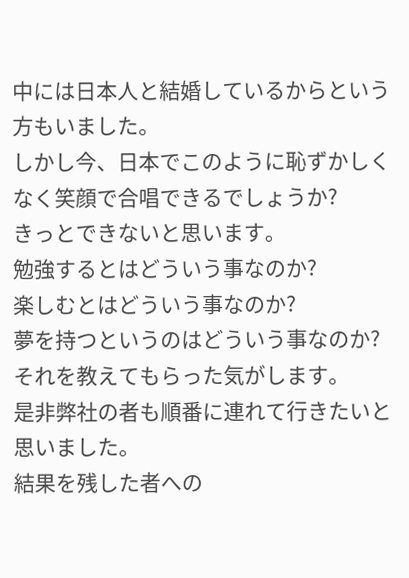中には日本人と結婚しているからという方もいました。
しかし今、日本でこのように恥ずかしくなく笑顔で合唱できるでしょうか?
きっとできないと思います。
勉強するとはどういう事なのか?
楽しむとはどういう事なのか?
夢を持つというのはどういう事なのか?
それを教えてもらった気がします。
是非弊社の者も順番に連れて行きたいと思いました。
結果を残した者への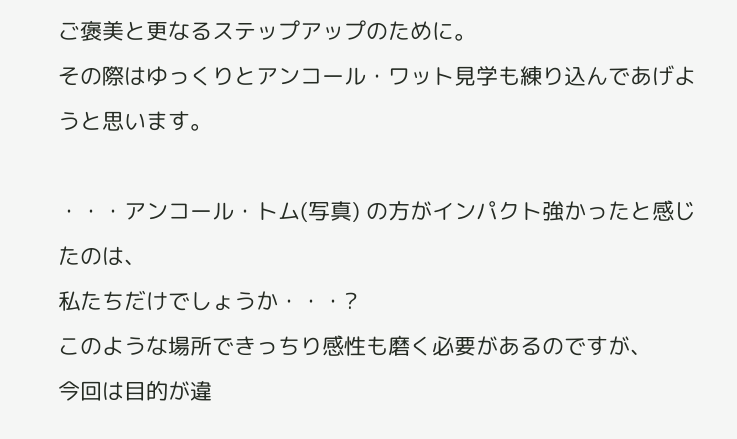ご褒美と更なるステップアップのために。
その際はゆっくりとアンコール・ワット見学も練り込んであげようと思います。

・・・アンコール・トム(写真) の方がインパクト強かったと感じたのは、
私たちだけでしょうか・・・?
このような場所できっちり感性も磨く必要があるのですが、
今回は目的が違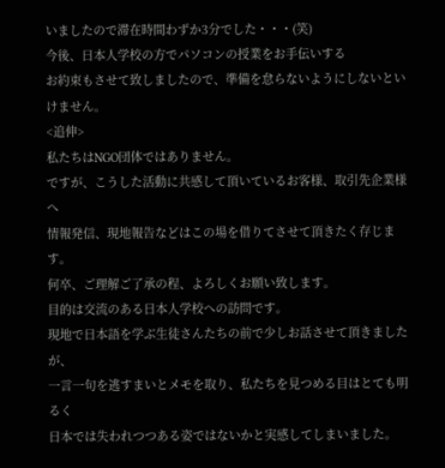いましたので滞在時間わずか3分でした・・・(笑)
今後、日本人学校の方でパソコンの授業をお手伝いする
お約束もさせて致しましたので、準備を怠らないようにしないといけません。
<追伸>
私たちはNGO団体ではありません。
ですが、こうした活動に共感して頂いているお客様、取引先企業様へ
情報発信、現地報告などはこの場を借りてさせて頂きたく存じます。
何卒、ご理解ご了承の程、よろしくお願い致します。
目的は交流のある日本人学校への訪問です。
現地で日本語を学ぶ生徒さんたちの前で少しお話させて頂きましたが、
一言一句を逃すまいとメモを取り、私たちを見つめる目はとても明るく
日本では失われつつある姿ではないかと実感してしまいました。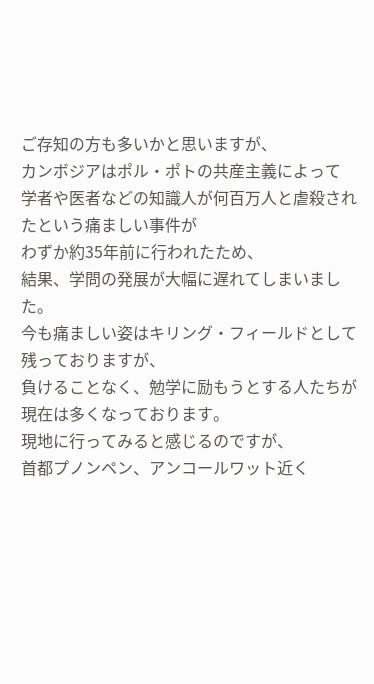ご存知の方も多いかと思いますが、
カンボジアはポル・ポトの共産主義によって
学者や医者などの知識人が何百万人と虐殺されたという痛ましい事件が
わずか約35年前に行われたため、
結果、学問の発展が大幅に遅れてしまいました。
今も痛ましい姿はキリング・フィールドとして残っておりますが、
負けることなく、勉学に励もうとする人たちが現在は多くなっております。
現地に行ってみると感じるのですが、
首都プノンペン、アンコールワット近く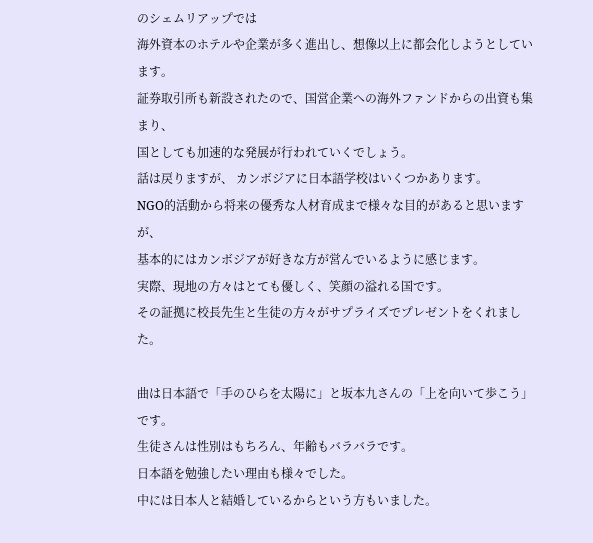のシェムリアップでは
海外資本のホテルや企業が多く進出し、想像以上に都会化しようとしています。
証券取引所も新設されたので、国営企業への海外ファンドからの出資も集まり、
国としても加速的な発展が行われていくでしょう。
話は戻りますが、 カンボジアに日本語学校はいくつかあります。
NGO的活動から将来の優秀な人材育成まで様々な目的があると思いますが、
基本的にはカンボジアが好きな方が営んでいるように感じます。
実際、現地の方々はとても優しく、笑顔の溢れる国です。
その証拠に校長先生と生徒の方々がサプライズでプレゼントをくれました。

曲は日本語で「手のひらを太陽に」と坂本九さんの「上を向いて歩こう」です。
生徒さんは性別はもちろん、年齢もバラバラです。
日本語を勉強したい理由も様々でした。
中には日本人と結婚しているからという方もいました。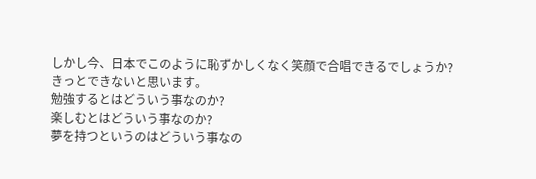しかし今、日本でこのように恥ずかしくなく笑顔で合唱できるでしょうか?
きっとできないと思います。
勉強するとはどういう事なのか?
楽しむとはどういう事なのか?
夢を持つというのはどういう事なの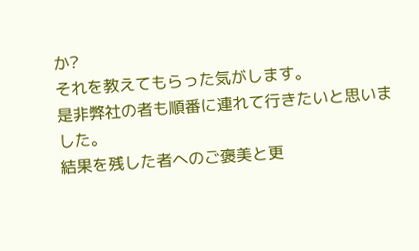か?
それを教えてもらった気がします。
是非弊社の者も順番に連れて行きたいと思いました。
結果を残した者へのご褒美と更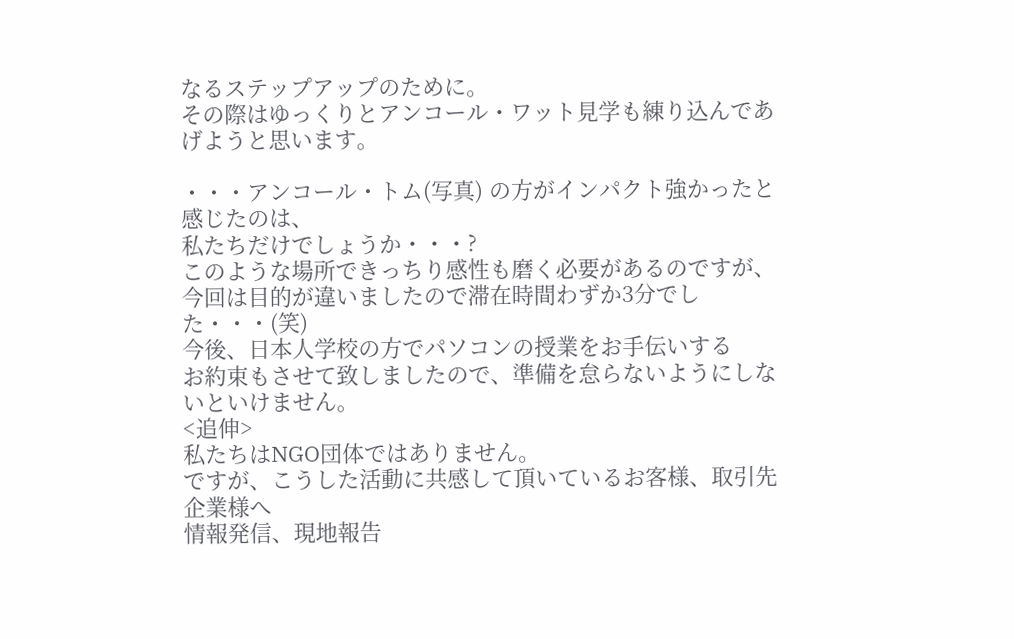なるステップアップのために。
その際はゆっくりとアンコール・ワット見学も練り込んであげようと思います。

・・・アンコール・トム(写真) の方がインパクト強かったと感じたのは、
私たちだけでしょうか・・・?
このような場所できっちり感性も磨く必要があるのですが、
今回は目的が違いましたので滞在時間わずか3分でした・・・(笑)
今後、日本人学校の方でパソコンの授業をお手伝いする
お約束もさせて致しましたので、準備を怠らないようにしないといけません。
<追伸>
私たちはNGO団体ではありません。
ですが、こうした活動に共感して頂いているお客様、取引先企業様へ
情報発信、現地報告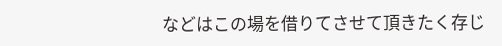などはこの場を借りてさせて頂きたく存じ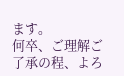ます。
何卒、ご理解ご了承の程、よろ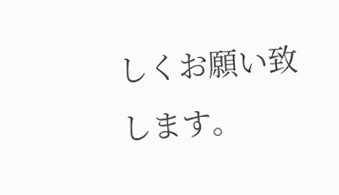しくお願い致します。